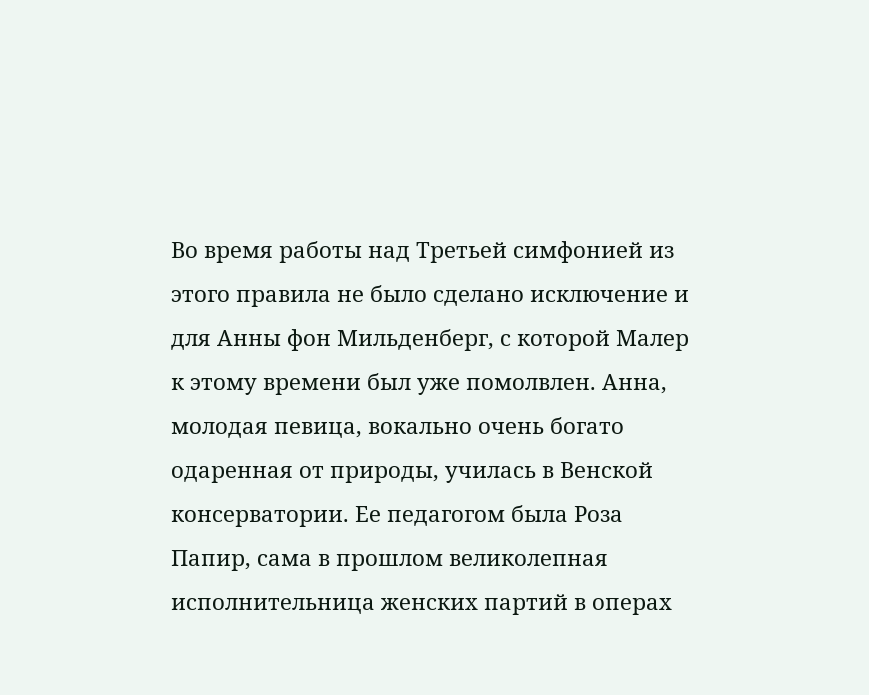Во время работы над Третьей симфонией из этого правила не было сделано исключение и для Анны фон Мильденберг, с которой Малер к этому времени был уже помолвлен. Анна, молодая певица, вокально очень богато одаренная от природы, училась в Венской консерватории. Ее педагогом была Роза Папир, сама в прошлом великолепная исполнительница женских партий в операх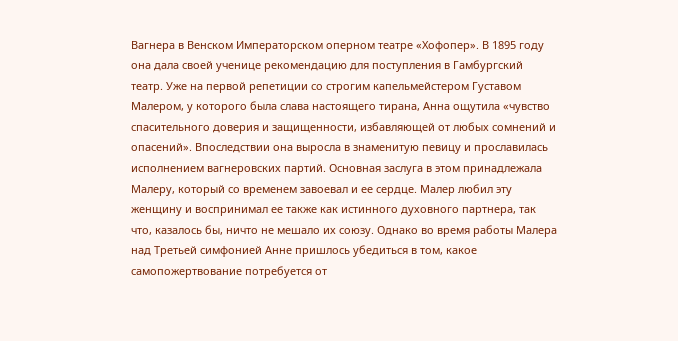Вагнера в Венском Императорском оперном театре «Хофопер». В 1895 году она дала своей ученице рекомендацию для поступления в Гамбургский театр. Уже на первой репетиции со строгим капельмейстером Густавом Малером, у которого была слава настоящего тирана, Анна ощутила «чувство спасительного доверия и защищенности, избавляющей от любых сомнений и опасений». Впоследствии она выросла в знаменитую певицу и прославилась исполнением вагнеровских партий. Основная заслуга в этом принадлежала Малеру, который со временем завоевал и ее сердце. Малер любил эту женщину и воспринимал ее также как истинного духовного партнера, так что, казалось бы, ничто не мешало их союзу. Однако во время работы Малера над Третьей симфонией Анне пришлось убедиться в том, какое самопожертвование потребуется от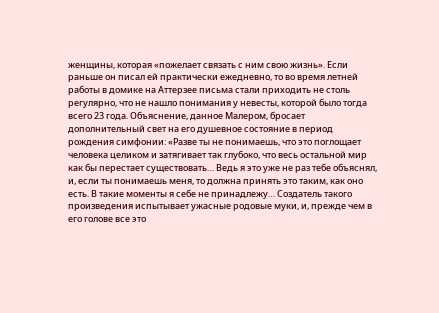женщины, которая «пожелает связать с ним свою жизнь». Если раньше он писал ей практически ежедневно, то во время летней работы в домике на Аттерзее письма стали приходить не столь регулярно, что не нашло понимания у невесты, которой было тогда всего 23 года. Объяснение, данное Малером, бросает дополнительный свет на его душевное состояние в период рождения симфонии: «Разве ты не понимаешь, что это поглощает человека целиком и затягивает так глубоко, что весь остальной мир как бы перестает существовать… Ведь я это уже не раз тебе объяснял, и, если ты понимаешь меня, то должна принять это таким, как оно есть. В такие моменты я себе не принадлежу… Создатель такого произведения испытывает ужасные родовые муки, и, прежде чем в его голове все это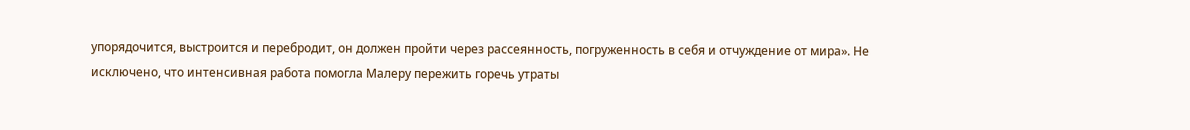упорядочится, выстроится и перебродит, он должен пройти через рассеянность, погруженность в себя и отчуждение от мира». Не исключено, что интенсивная работа помогла Малеру пережить горечь утраты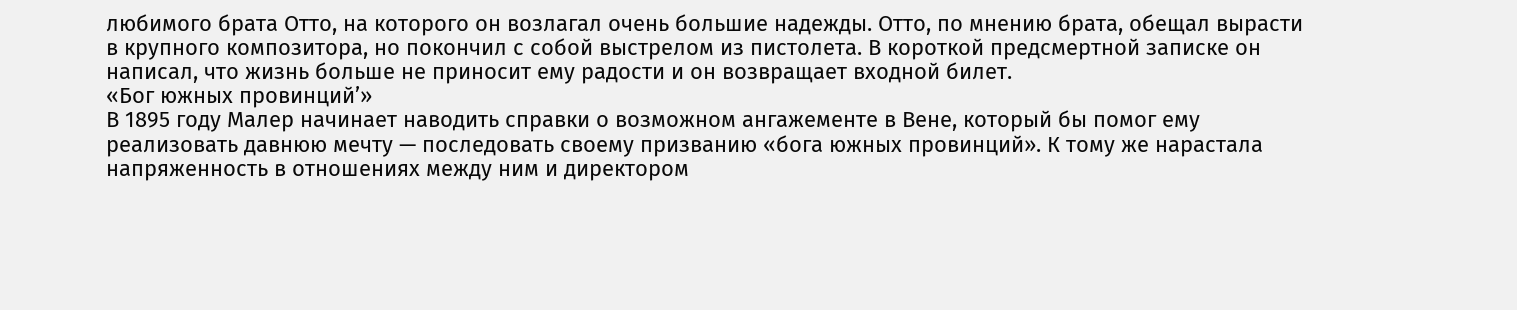любимого брата Отто, на которого он возлагал очень большие надежды. Отто, по мнению брата, обещал вырасти в крупного композитора, но покончил с собой выстрелом из пистолета. В короткой предсмертной записке он написал, что жизнь больше не приносит ему радости и он возвращает входной билет.
«Бог южных провинций’»
В 1895 году Малер начинает наводить справки о возможном ангажементе в Вене, который бы помог ему реализовать давнюю мечту — последовать своему призванию «бога южных провинций». К тому же нарастала напряженность в отношениях между ним и директором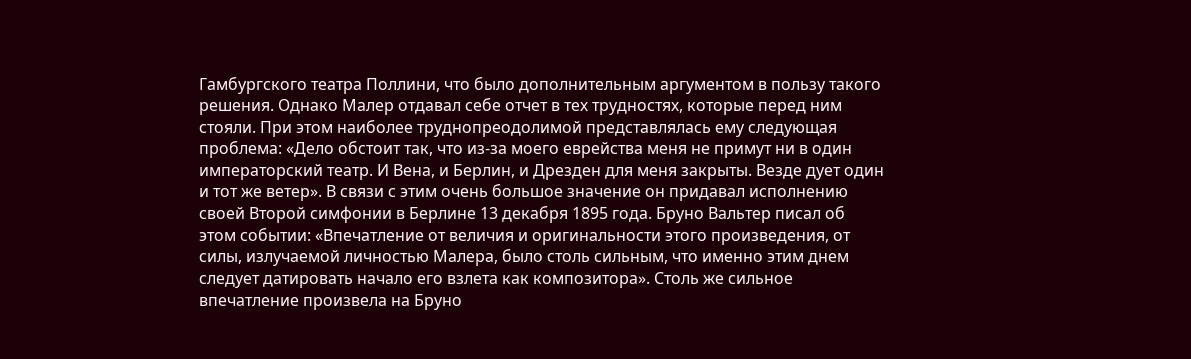Гамбургского театра Поллини, что было дополнительным аргументом в пользу такого решения. Однако Малер отдавал себе отчет в тех трудностях, которые перед ним стояли. При этом наиболее труднопреодолимой представлялась ему следующая проблема: «Дело обстоит так, что из-за моего еврейства меня не примут ни в один императорский театр. И Вена, и Берлин, и Дрезден для меня закрыты. Везде дует один и тот же ветер». В связи с этим очень большое значение он придавал исполнению своей Второй симфонии в Берлине 13 декабря 1895 года. Бруно Вальтер писал об этом событии: «Впечатление от величия и оригинальности этого произведения, от силы, излучаемой личностью Малера, было столь сильным, что именно этим днем следует датировать начало его взлета как композитора». Столь же сильное впечатление произвела на Бруно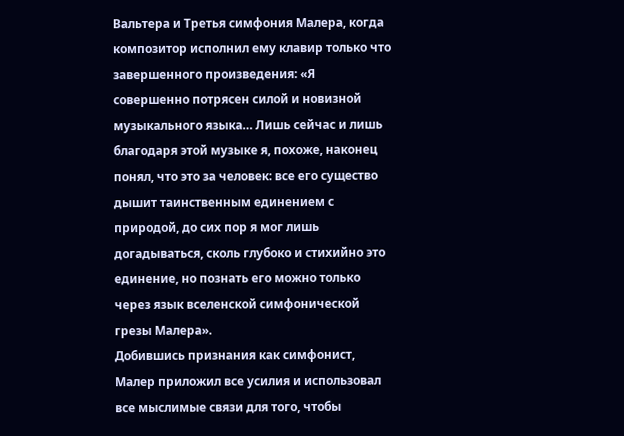Вальтера и Третья симфония Малера, когда композитор исполнил ему клавир только что завершенного произведения: «Я совершенно потрясен силой и новизной музыкального языка… Лишь сейчас и лишь благодаря этой музыке я, похоже, наконец понял, что это за человек: все его существо дышит таинственным единением с природой, до сих пор я мог лишь догадываться, сколь глубоко и стихийно это единение, но познать его можно только через язык вселенской симфонической грезы Малера».
Добившись признания как симфонист, Малер приложил все усилия и использовал все мыслимые связи для того, чтобы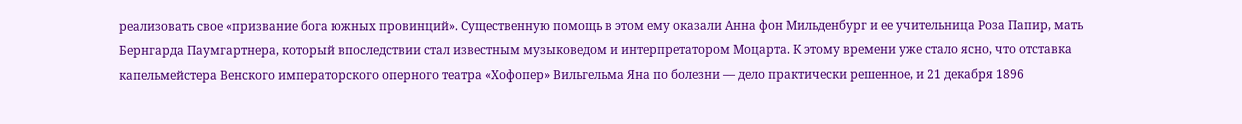реализовать свое «призвание бога южных провинций». Существенную помощь в этом ему оказали Анна фон Мильденбург и ее учительница Роза Папир, мать Бернгарда Паумгартнера, который впоследствии стал известным музыковедом и интерпретатором Моцарта. К этому времени уже стало ясно, что отставка капельмейстера Венского императорского оперного театра «Хофопер» Вильгельма Яна по болезни — дело практически решенное, и 21 декабря 1896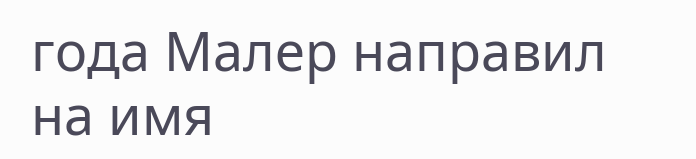года Малер направил на имя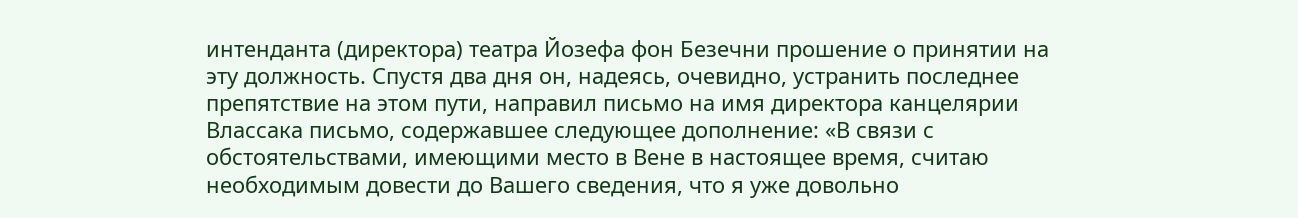интенданта (директора) театра Йозефа фон Безечни прошение о принятии на эту должность. Спустя два дня он, надеясь, очевидно, устранить последнее препятствие на этом пути, направил письмо на имя директора канцелярии Влассака письмо, содержавшее следующее дополнение: «В связи с обстоятельствами, имеющими место в Вене в настоящее время, считаю необходимым довести до Вашего сведения, что я уже довольно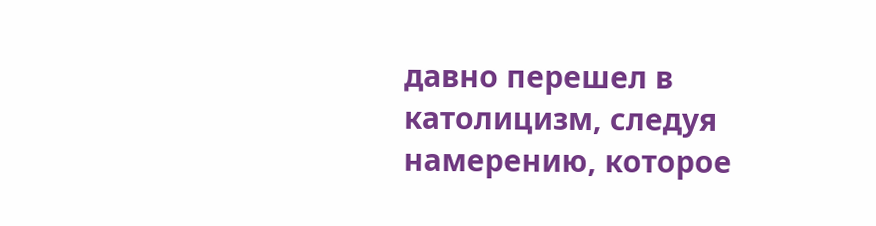давно перешел в католицизм, следуя намерению, которое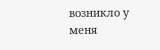возникло у меня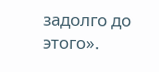задолго до этого».